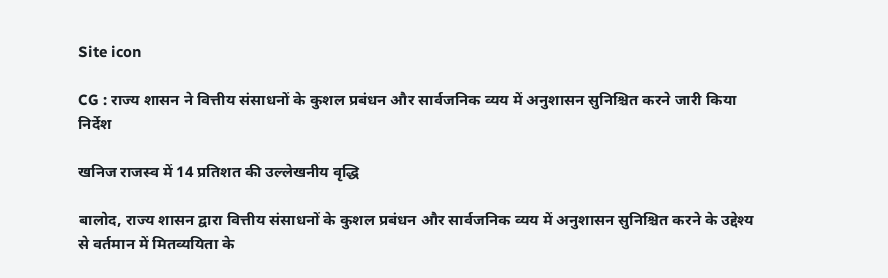Site icon

CG : राज्य शासन ने वित्तीय संसाधनों के कुशल प्रबंधन और सार्वजनिक व्यय में अनुशासन सुनिश्चित करने जारी किया निर्देश

खनिज राजस्व में 14 प्रतिशत की उल्लेखनीय वृद्धि

बालोद, राज्य शासन द्वारा वित्तीय संसाधनों के कुशल प्रबंधन और सार्वजनिक व्यय में अनुशासन सुनिश्चित करने के उद्देश्य से वर्तमान में मितव्ययिता के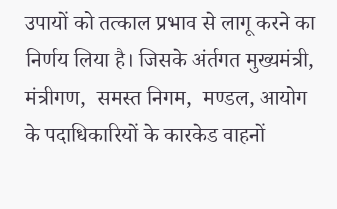उपायों को तत्काल प्रभाव से लागू करने का निर्णय लिया है। जिसके अंर्तगत मुख्यमंत्री,  मंत्रीगण,  समस्त निगम,  मण्डल, आयोग के पदाधिकारियों के कारकेड वाहनों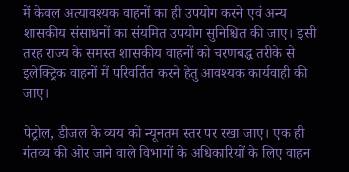में केवल अत्यावश्यक वाहनों का ही उपयोग करने एवं अन्य शासकीय संसाधनों का संयमित उपयोग सुनिश्चित की जाए। इसी तरह राज्य के समस्त शासकीय वाहनों को चरणबद्ध तरीके से इलेक्ट्रिक वाहनों में परिवर्तित करने हेतु आवश्यक कार्यवाही की जाए।

पेट्रोल, डीजल के व्यय को न्यूनतम स्तर पर रखा जाए। एक ही गंतव्य की ओर जाने वाले विभागों के अधिकारियों के लिए वाहन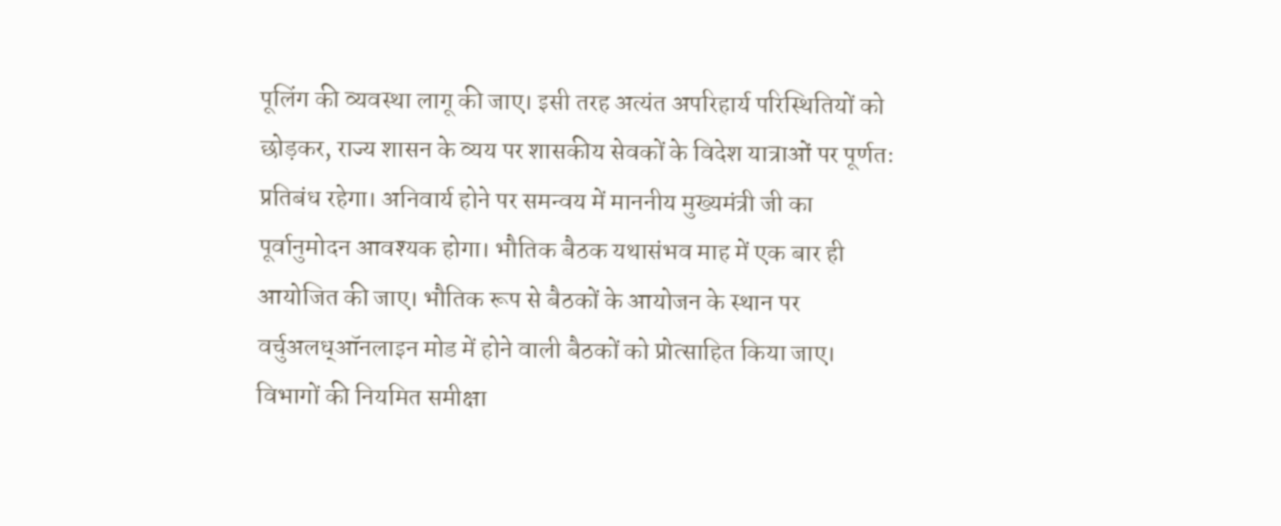पूलिंग की व्यवस्था लागू की जाए। इसी तरह अत्यंत अपरिहार्य परिस्थितियों को छोड़कर, राज्य शासन के व्यय पर शासकीय सेवकों के विदेश यात्राओं पर पूर्णतः प्रतिबंध रहेगा। अनिवार्य होने पर समन्वय में माननीय मुख्यमंत्री जी का पूर्वानुमोदन आवश्यक होगा। भौतिक बैठक यथासंभव माह में एक बार ही आयोजित की जाए। भौतिक रूप से बैठकों के आयोजन के स्थान पर वर्चुअलध्ऑनलाइन मोड में होने वाली बैठकों को प्रोत्साहित किया जाए। विभागों की नियमित समीक्षा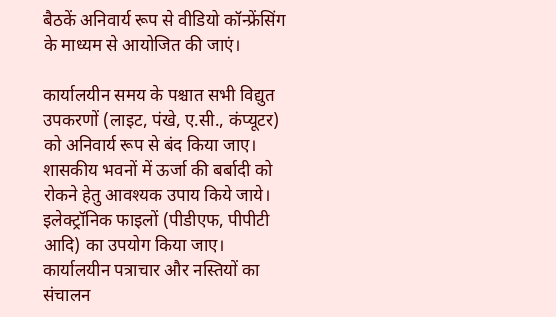बैठकें अनिवार्य रूप से वीडियो कॉन्फ्रेंसिंग के माध्यम से आयोजित की जाएं।

कार्यालयीन समय के पश्चात सभी विद्युत उपकरणों (लाइट, पंखे, ए.सी., कंप्यूटर) को अनिवार्य रूप से बंद किया जाए। शासकीय भवनों में ऊर्जा की बर्बादी को रोकने हेतु आवश्यक उपाय किये जाये। इलेक्ट्रॉनिक फाइलों (पीडीएफ, पीपीटी आदि) का उपयोग किया जाए। कार्यालयीन पत्राचार और नस्तियों का संचालन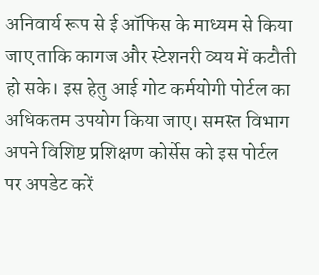अनिवार्य रूप से ई ऑफिस के माध्यम से किया जाए ताकि कागज और स्टेशनरी व्यय में कटौती हो सके। इस हेतु आई गोट कर्मयोगी पोर्टल का अधिकतम उपयोग किया जाए। समस्त विभाग अपने विशिष्ट प्रशिक्षण कोर्सेस को इस पोर्टल पर अपडेट करें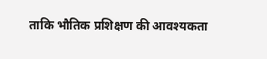ताकि भौतिक प्रशिक्षण की आवश्यकता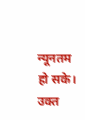न्यूनतम हो सके। उक्त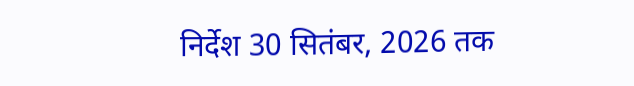निर्देश 30 सितंबर, 2026 तक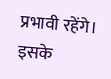प्रभावी रहेंगे। इसके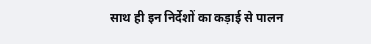साथ ही इन निर्देशों का कड़ाई से पालन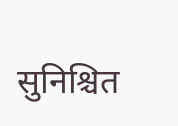सुनिश्चित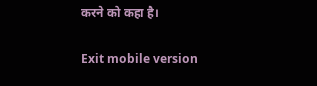करने को कहा है।

Exit mobile version